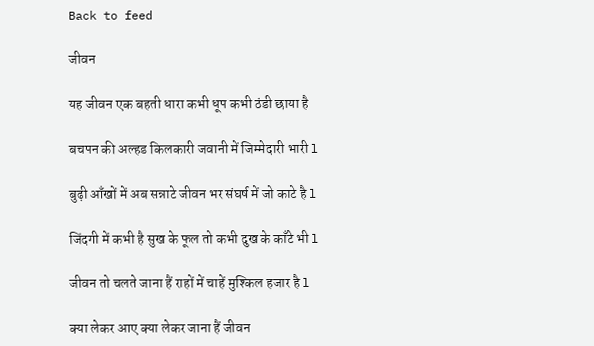Back to feed

जीवन

यह जीवन एक बहती धारा कभी धूप कभी ठंडी छाया है

बचपन की अल्हड किलकारी जवानी में जिम्मेदारी भारी l

बुढ़ी आँखों में अब सन्नाटे जीवन भर संघर्ष में जो काटे है l

जिंदगी में कभी है सुख के फूल तो कभी दुख के काँटे भी l

जीवन तो चलते जाना हैं राहों में चाहें मुश्किल हजार है l

क्या लेकर आए क्या लेकर जाना हैं जीवन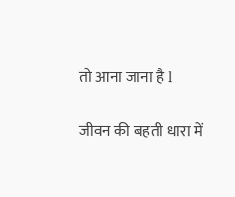तो आना जाना है l

जीवन की बहती धारा में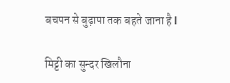बचपन से बुढ़ापा तक बहते जाना है l

मिट्टी का सुन्दर खिलौना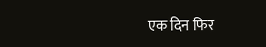एक दिन फिर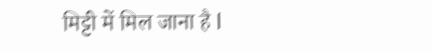मिट्टी में मिल जाना है l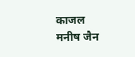काजल मनीष जैन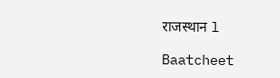राजस्थान l

Baatcheet